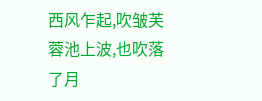西风乍起,吹皱芙蓉池上波,也吹落了月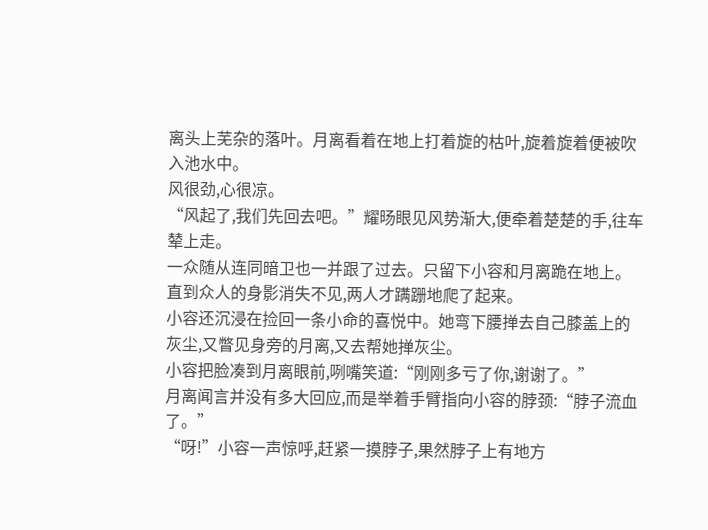离头上芜杂的落叶。月离看着在地上打着旋的枯叶,旋着旋着便被吹入池水中。
风很劲,心很凉。
“风起了,我们先回去吧。”耀旸眼见风势渐大,便牵着楚楚的手,往车辇上走。
一众随从连同暗卫也一并跟了过去。只留下小容和月离跪在地上。
直到众人的身影消失不见,两人才蹒跚地爬了起来。
小容还沉浸在捡回一条小命的喜悦中。她弯下腰掸去自己膝盖上的灰尘,又瞥见身旁的月离,又去帮她掸灰尘。
小容把脸凑到月离眼前,咧嘴笑道:“刚刚多亏了你,谢谢了。”
月离闻言并没有多大回应,而是举着手臂指向小容的脖颈:“脖子流血了。”
“呀!”小容一声惊呼,赶紧一摸脖子,果然脖子上有地方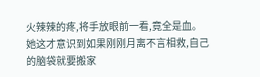火辣辣的疼,将手放眼前一看,竟全是血。
她这才意识到如果刚刚月离不言相救,自己的脑袋就要搬家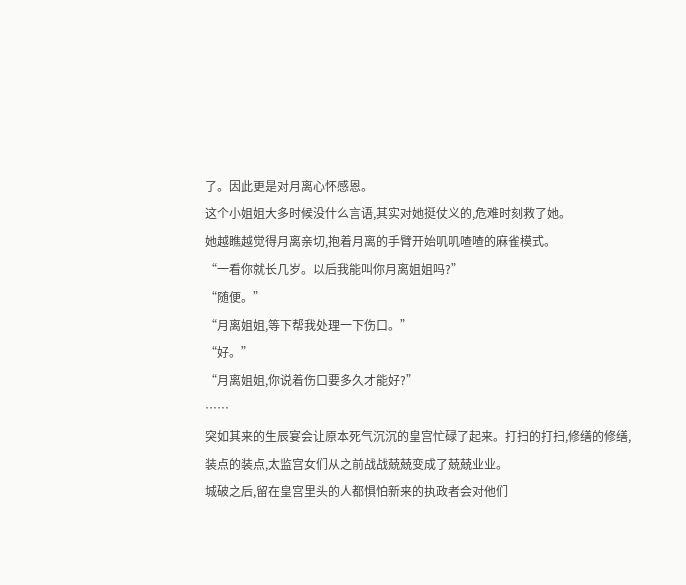了。因此更是对月离心怀感恩。
这个小姐姐大多时候没什么言语,其实对她挺仗义的,危难时刻救了她。
她越瞧越觉得月离亲切,抱着月离的手臂开始叽叽喳喳的麻雀模式。
“一看你就长几岁。以后我能叫你月离姐姐吗?”
“随便。”
“月离姐姐,等下帮我处理一下伤口。”
“好。”
“月离姐姐,你说着伤口要多久才能好?”
……
突如其来的生辰宴会让原本死气沉沉的皇宫忙碌了起来。打扫的打扫,修缮的修缮,装点的装点,太监宫女们从之前战战兢兢变成了兢兢业业。
城破之后,留在皇宫里头的人都惧怕新来的执政者会对他们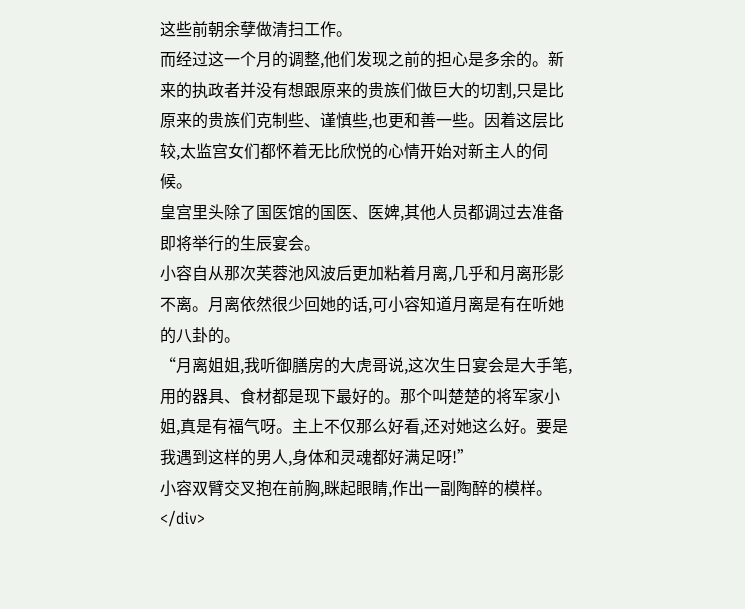这些前朝余孽做清扫工作。
而经过这一个月的调整,他们发现之前的担心是多余的。新来的执政者并没有想跟原来的贵族们做巨大的切割,只是比原来的贵族们克制些、谨慎些,也更和善一些。因着这层比较,太监宫女们都怀着无比欣悦的心情开始对新主人的伺候。
皇宫里头除了国医馆的国医、医婢,其他人员都调过去准备即将举行的生辰宴会。
小容自从那次芙蓉池风波后更加粘着月离,几乎和月离形影不离。月离依然很少回她的话,可小容知道月离是有在听她的八卦的。
“月离姐姐,我听御膳房的大虎哥说,这次生日宴会是大手笔,用的器具、食材都是现下最好的。那个叫楚楚的将军家小姐,真是有福气呀。主上不仅那么好看,还对她这么好。要是我遇到这样的男人,身体和灵魂都好满足呀!”
小容双臂交叉抱在前胸,眯起眼睛,作出一副陶醉的模样。</div>